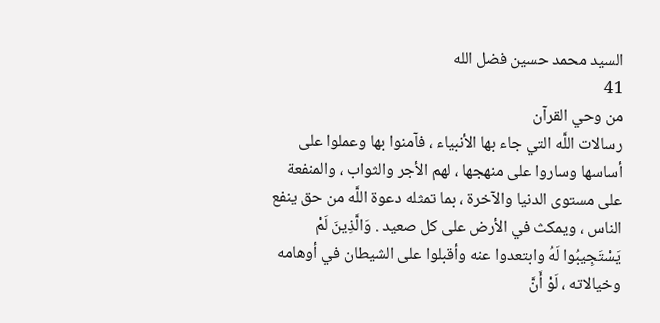السيد محمد حسين فضل الله
41
من وحي القرآن
رسالات اللَّه التي جاء بها الأنبياء ، فآمنوا بها وعملوا على أساسها وساروا على منهجها ، لهم الأجر والثواب ، والمنفعة على مستوى الدنيا والآخرة ، بما تمثله دعوة اللَّه من حق ينفع الناس ، ويمكث في الأرض على كل صعيد . وَالَّذِينَ لَمْ يَسْتَجِيبُوا لَهُ وابتعدوا عنه وأقبلوا على الشيطان في أوهامه وخيالاته ، لَوْ أَنَّ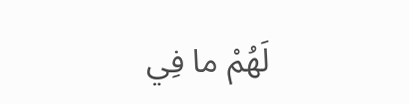لَهُمْ ما فِي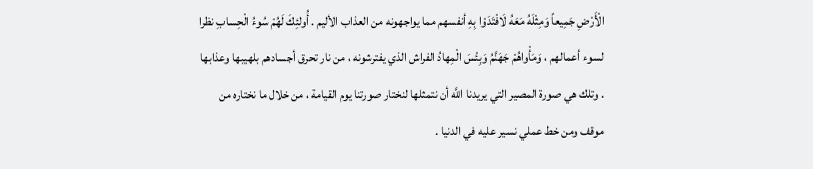الْأَرْضِ جَمِيعاً وَمِثْلَهُ مَعَهُ لَافْتَدَوْا بِهِ أنفسهم مما يواجهونه من العذاب الأليم . أُولئِكَ لَهُمْ سُوءُ الْحِسابِ نظرا لسوء أعمالهم ، وَمَأْواهُمْ جَهَنَّمُ وَبِئْسَ الْمِهادُ الفراش الذي يفترشونه ، من نار تحرق أجسادهم بلهيبها وعذابها . وتلك هي صورة المصير التي يريدنا اللَّه أن نتمثلها لنختار صورتنا يوم القيامة ، من خلال ما نختاره من موقف ومن خط عملي نسير عليه في الدنيا .